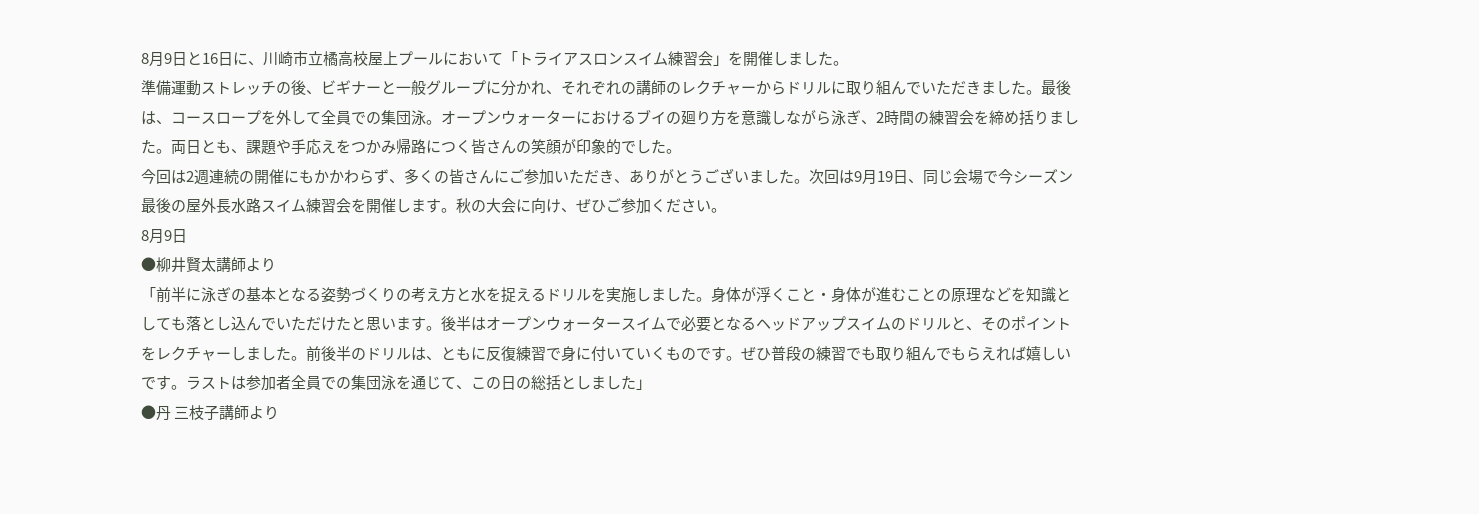8月9日と16日に、川崎市立橘高校屋上プールにおいて「トライアスロンスイム練習会」を開催しました。
準備運動ストレッチの後、ビギナーと一般グループに分かれ、それぞれの講師のレクチャーからドリルに取り組んでいただきました。最後は、コースロープを外して全員での集団泳。オープンウォーターにおけるブイの廻り方を意識しながら泳ぎ、2時間の練習会を締め括りました。両日とも、課題や手応えをつかみ帰路につく皆さんの笑顔が印象的でした。
今回は2週連続の開催にもかかわらず、多くの皆さんにご参加いただき、ありがとうございました。次回は9月19日、同じ会場で今シーズン最後の屋外長水路スイム練習会を開催します。秋の大会に向け、ぜひご参加ください。
8月9日
●柳井賢太講師より
「前半に泳ぎの基本となる姿勢づくりの考え方と水を捉えるドリルを実施しました。身体が浮くこと・身体が進むことの原理などを知識としても落とし込んでいただけたと思います。後半はオープンウォータースイムで必要となるヘッドアップスイムのドリルと、そのポイントをレクチャーしました。前後半のドリルは、ともに反復練習で身に付いていくものです。ぜひ普段の練習でも取り組んでもらえれば嬉しいです。ラストは参加者全員での集団泳を通じて、この日の総括としました」
●丹 三枝子講師より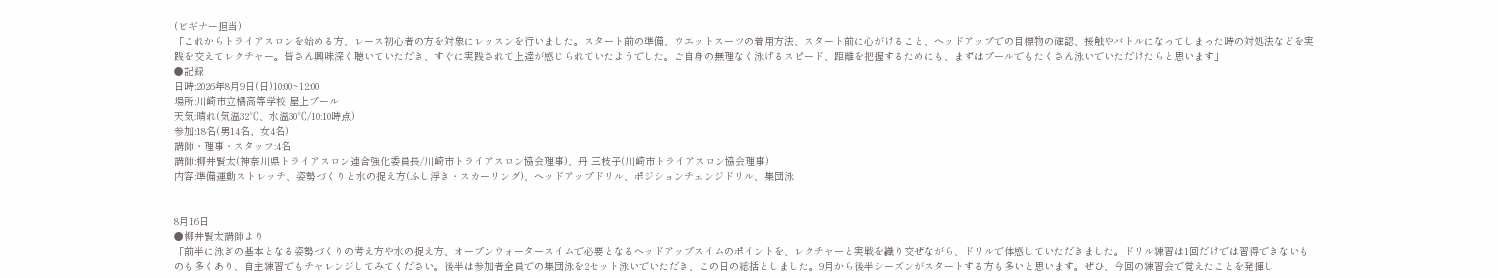(ビギナー担当)
「これからトライアスロンを始める方、レース初心者の方を対象にレッスンを行いました。スタート前の準備、ウエットスーツの着用方法、スタート前に心がけること、ヘッドアップでの目標物の確認、接触やバトルになってしまった時の対処法などを実践を交えてレクチャー。皆さん興味深く聴いていただき、すぐに実践されて上達が感じられていたようでした。ご自身の無理なく泳げるスピード、距離を把握するためにも、まずはプールでもたくさん泳いでいただけたらと思います」
●記録
日時:2026年8月9日(日)10:00~12:00
場所:川崎市立橘高等学校 屋上プール
天気:晴れ(気温32℃、水温30℃/10:10時点)
参加:18名(男14名、女4名)
講師・理事・スタッフ:4名
講師:柳井賢太(神奈川県トライアスロン連合強化委員長/川崎市トライアスロン協会理事)、丹 三枝子(川崎市トライアスロン協会理事)
内容:準備運動ストレッチ、姿勢づくりと水の捉え方(ふし浮き・スカーリング)、ヘッドアップドリル、ポジションチェンジドリル、集団泳


8月16日
●柳井賢太講師より
「前半に泳ぎの基本となる姿勢づくりの考え方や水の捉え方、オープンウォータースイムで必要となるヘッドアップスイムのポイントを、レクチャーと実戦を織り交ぜながら、ドリルで体感していただきました。ドリル練習は1回だけでは習得できないものも多くあり、自主練習でもチャレンジしてみてください。後半は参加者全員での集団泳を2セット泳いでいただき、この日の総括としました。9月から後半シーズンがスタートする方も多いと思います。ぜひ、今回の練習会で覚えたことを発揮し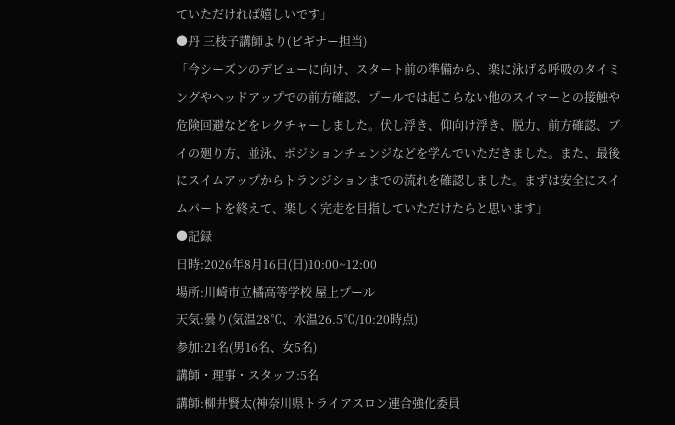ていただければ嬉しいです」
●丹 三枝子講師より(ビギナー担当)
「今シーズンのデビューに向け、スタート前の準備から、楽に泳げる呼吸のタイミングやヘッドアップでの前方確認、プールでは起こらない他のスイマーとの接触や危険回避などをレクチャーしました。伏し浮き、仰向け浮き、脱力、前方確認、ブイの廻り方、並泳、ポジションチェンジなどを学んでいただきました。また、最後にスイムアップからトランジションまでの流れを確認しました。まずは安全にスイムパートを終えて、楽しく完走を目指していただけたらと思います」
●記録
日時:2026年8月16日(日)10:00~12:00
場所:川崎市立橘高等学校 屋上プール
天気:曇り(気温28℃、水温26.5℃/10:20時点)
参加:21名(男16名、女5名)
講師・理事・スタッフ:5名
講師:柳井賢太(神奈川県トライアスロン連合強化委員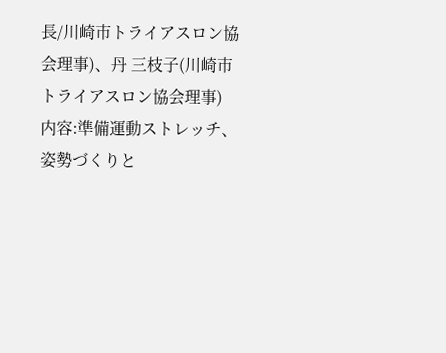長/川崎市トライアスロン協会理事)、丹 三枝子(川崎市トライアスロン協会理事)
内容:準備運動ストレッチ、姿勢づくりと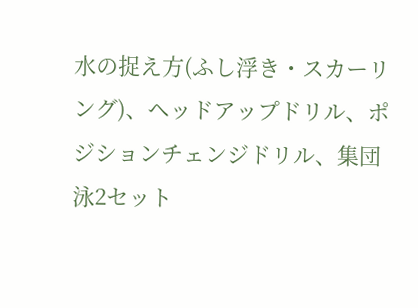水の捉え方(ふし浮き・スカーリング)、ヘッドアップドリル、ポジションチェンジドリル、集団泳2セット